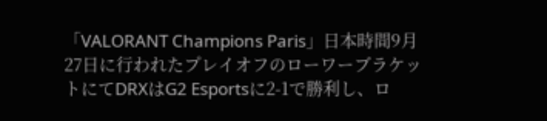「VALORANT Champions Paris」日本時間9月27日に行われたプレイオフのローワーブラケットにてDRXはG2 Esportsに2-1で勝利し、ロ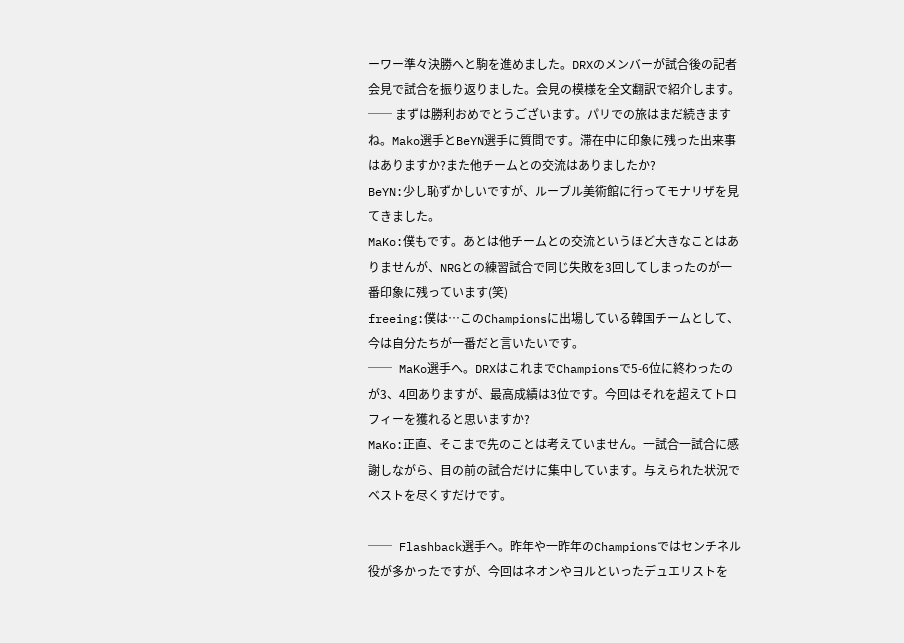ーワー準々決勝へと駒を進めました。DRXのメンバーが試合後の記者会見で試合を振り返りました。会見の模様を全文翻訳で紹介します。
── まずは勝利おめでとうございます。パリでの旅はまだ続きますね。Mako選手とBeYN選手に質問です。滞在中に印象に残った出来事はありますか?また他チームとの交流はありましたか?
BeYN:少し恥ずかしいですが、ルーブル美術館に行ってモナリザを見てきました。
MaKo:僕もです。あとは他チームとの交流というほど大きなことはありませんが、NRGとの練習試合で同じ失敗を3回してしまったのが一番印象に残っています(笑)
freeing:僕は…このChampionsに出場している韓国チームとして、今は自分たちが一番だと言いたいです。
── MaKo選手へ。DRXはこれまでChampionsで5-6位に終わったのが3、4回ありますが、最高成績は3位です。今回はそれを超えてトロフィーを獲れると思いますか?
MaKo:正直、そこまで先のことは考えていません。一試合一試合に感謝しながら、目の前の試合だけに集中しています。与えられた状況でベストを尽くすだけです。

── Flashback選手へ。昨年や一昨年のChampionsではセンチネル役が多かったですが、今回はネオンやヨルといったデュエリストを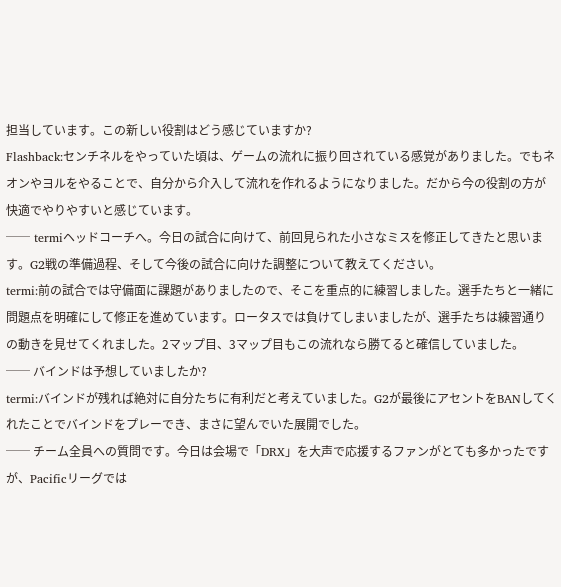担当しています。この新しい役割はどう感じていますか?
Flashback:センチネルをやっていた頃は、ゲームの流れに振り回されている感覚がありました。でもネオンやヨルをやることで、自分から介入して流れを作れるようになりました。だから今の役割の方が快適でやりやすいと感じています。
── termiヘッドコーチへ。今日の試合に向けて、前回見られた小さなミスを修正してきたと思います。G2戦の準備過程、そして今後の試合に向けた調整について教えてください。
termi:前の試合では守備面に課題がありましたので、そこを重点的に練習しました。選手たちと一緒に問題点を明確にして修正を進めています。ロータスでは負けてしまいましたが、選手たちは練習通りの動きを見せてくれました。2マップ目、3マップ目もこの流れなら勝てると確信していました。
── バインドは予想していましたか?
termi:バインドが残れば絶対に自分たちに有利だと考えていました。G2が最後にアセントをBANしてくれたことでバインドをプレーでき、まさに望んでいた展開でした。
── チーム全員への質問です。今日は会場で「DRX」を大声で応援するファンがとても多かったですが、Pacificリーグでは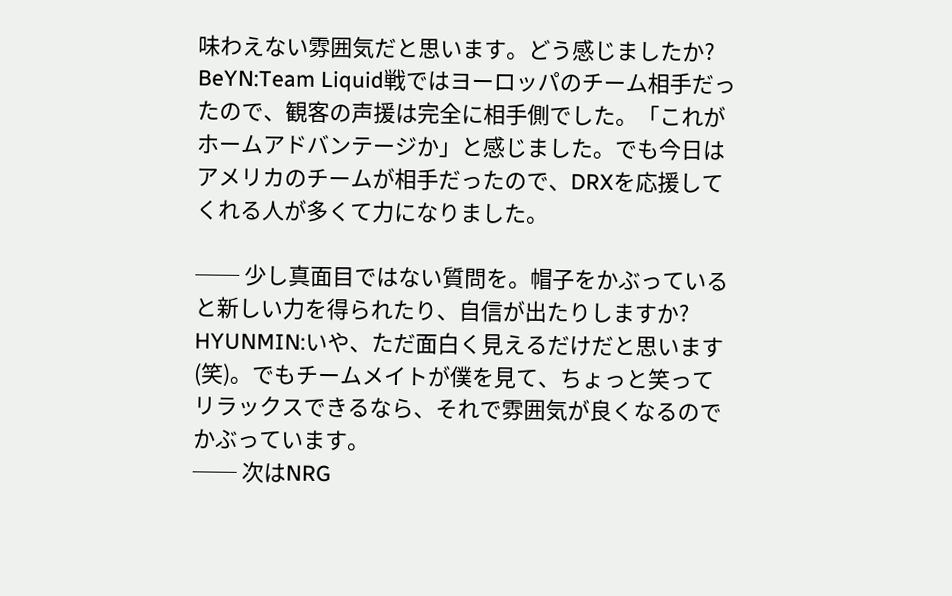味わえない雰囲気だと思います。どう感じましたか?
BeYN:Team Liquid戦ではヨーロッパのチーム相手だったので、観客の声援は完全に相手側でした。「これがホームアドバンテージか」と感じました。でも今日はアメリカのチームが相手だったので、DRXを応援してくれる人が多くて力になりました。

── 少し真面目ではない質問を。帽子をかぶっていると新しい力を得られたり、自信が出たりしますか?
HYUNMIN:いや、ただ面白く見えるだけだと思います(笑)。でもチームメイトが僕を見て、ちょっと笑ってリラックスできるなら、それで雰囲気が良くなるのでかぶっています。
── 次はNRG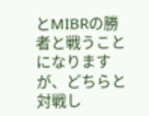とMIBRの勝者と戦うことになりますが、どちらと対戦し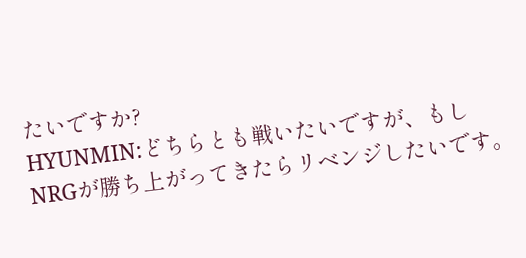たいですか?
HYUNMIN:どちらとも戦いたいですが、もしNRGが勝ち上がってきたらリベンジしたいです。